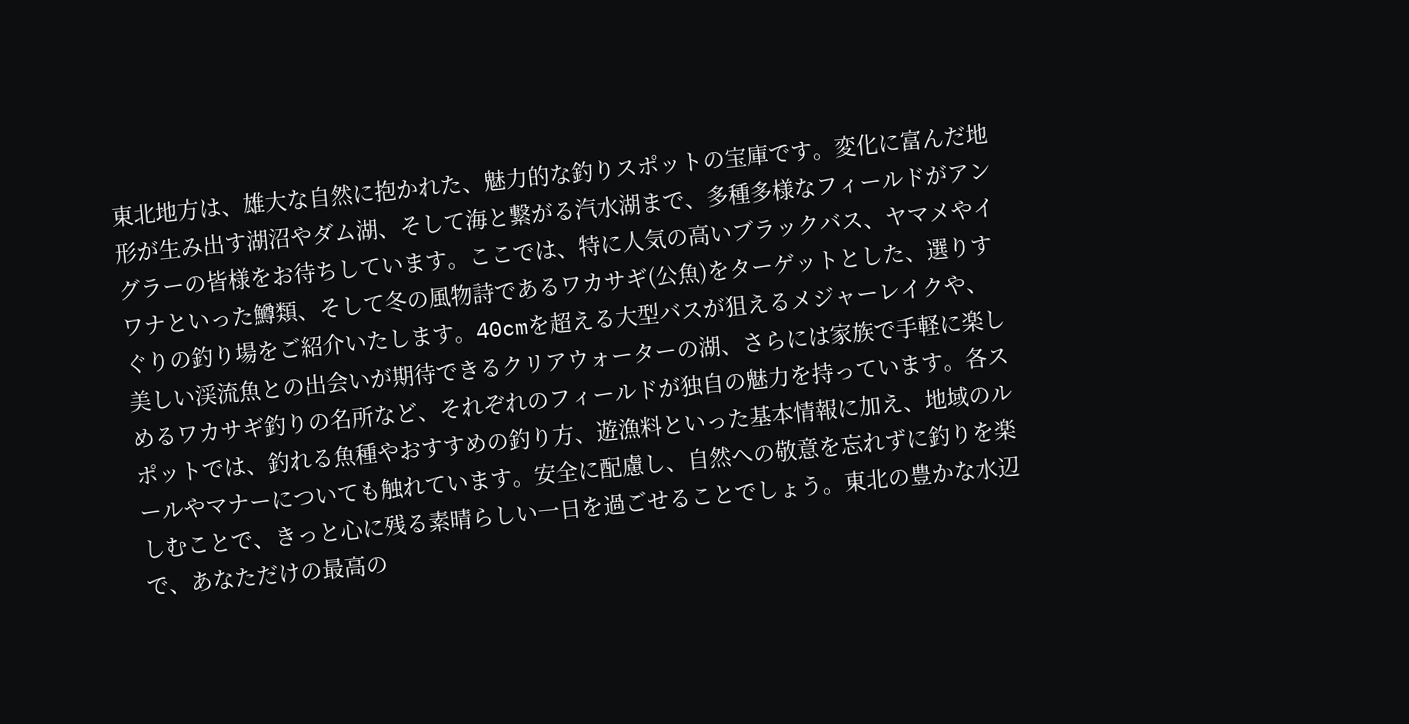東北地方は、雄大な自然に抱かれた、魅力的な釣りスポットの宝庫です。変化に富んだ地形が生み出す湖沼やダム湖、そして海と繋がる汽水湖まで、多種多様なフィールドがアングラーの皆様をお待ちしています。ここでは、特に人気の高いブラックバス、ヤマメやイワナといった鱒類、そして冬の風物詩であるワカサギ(公魚)をターゲットとした、選りすぐりの釣り場をご紹介いたします。40cmを超える大型バスが狙えるメジャーレイクや、美しい渓流魚との出会いが期待できるクリアウォーターの湖、さらには家族で手軽に楽しめるワカサギ釣りの名所など、それぞれのフィールドが独自の魅力を持っています。各スポットでは、釣れる魚種やおすすめの釣り方、遊漁料といった基本情報に加え、地域のルールやマナーについても触れています。安全に配慮し、自然への敬意を忘れずに釣りを楽しむことで、きっと心に残る素晴らしい一日を過ごせることでしょう。東北の豊かな水辺で、あなただけの最高の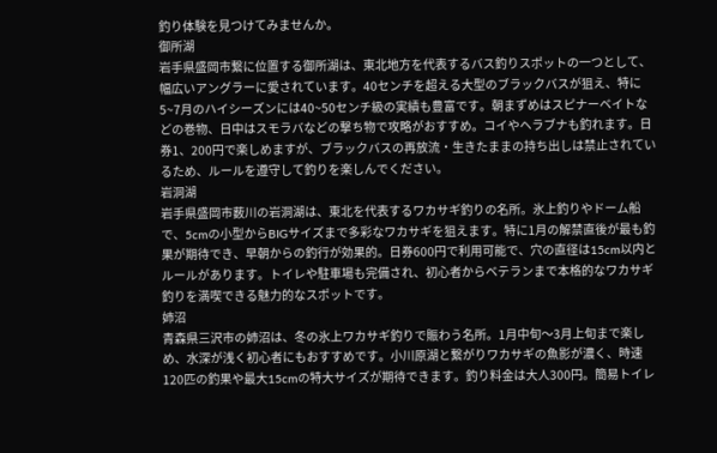釣り体験を見つけてみませんか。
御所湖
岩手県盛岡市繋に位置する御所湖は、東北地方を代表するバス釣りスポットの一つとして、幅広いアングラーに愛されています。40センチを超える大型のブラックバスが狙え、特に5~7月のハイシーズンには40~50センチ級の実績も豊富です。朝まずめはスピナーベイトなどの巻物、日中はスモラバなどの撃ち物で攻略がおすすめ。コイやヘラブナも釣れます。日券1、200円で楽しめますが、ブラックバスの再放流・生きたままの持ち出しは禁止されているため、ルールを遵守して釣りを楽しんでください。
岩洞湖
岩手県盛岡市薮川の岩洞湖は、東北を代表するワカサギ釣りの名所。氷上釣りやドーム船で、5cmの小型からBIGサイズまで多彩なワカサギを狙えます。特に1月の解禁直後が最も釣果が期待でき、早朝からの釣行が効果的。日券600円で利用可能で、穴の直径は15cm以内とルールがあります。トイレや駐車場も完備され、初心者からベテランまで本格的なワカサギ釣りを満喫できる魅力的なスポットです。
姉沼
青森県三沢市の姉沼は、冬の氷上ワカサギ釣りで賑わう名所。1月中旬〜3月上旬まで楽しめ、水深が浅く初心者にもおすすめです。小川原湖と繋がりワカサギの魚影が濃く、時速120匹の釣果や最大15cmの特大サイズが期待できます。釣り料金は大人300円。簡易トイレ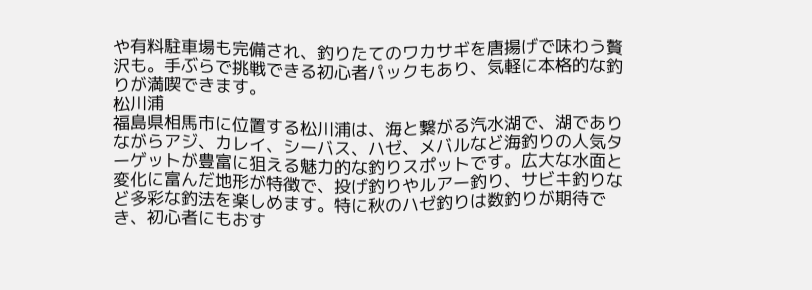や有料駐車場も完備され、釣りたてのワカサギを唐揚げで味わう贅沢も。手ぶらで挑戦できる初心者パックもあり、気軽に本格的な釣りが満喫できます。
松川浦
福島県相馬市に位置する松川浦は、海と繋がる汽水湖で、湖でありながらアジ、カレイ、シーバス、ハゼ、メバルなど海釣りの人気ターゲットが豊富に狙える魅力的な釣りスポットです。広大な水面と変化に富んだ地形が特徴で、投げ釣りやルアー釣り、サビキ釣りなど多彩な釣法を楽しめます。特に秋のハゼ釣りは数釣りが期待でき、初心者にもおす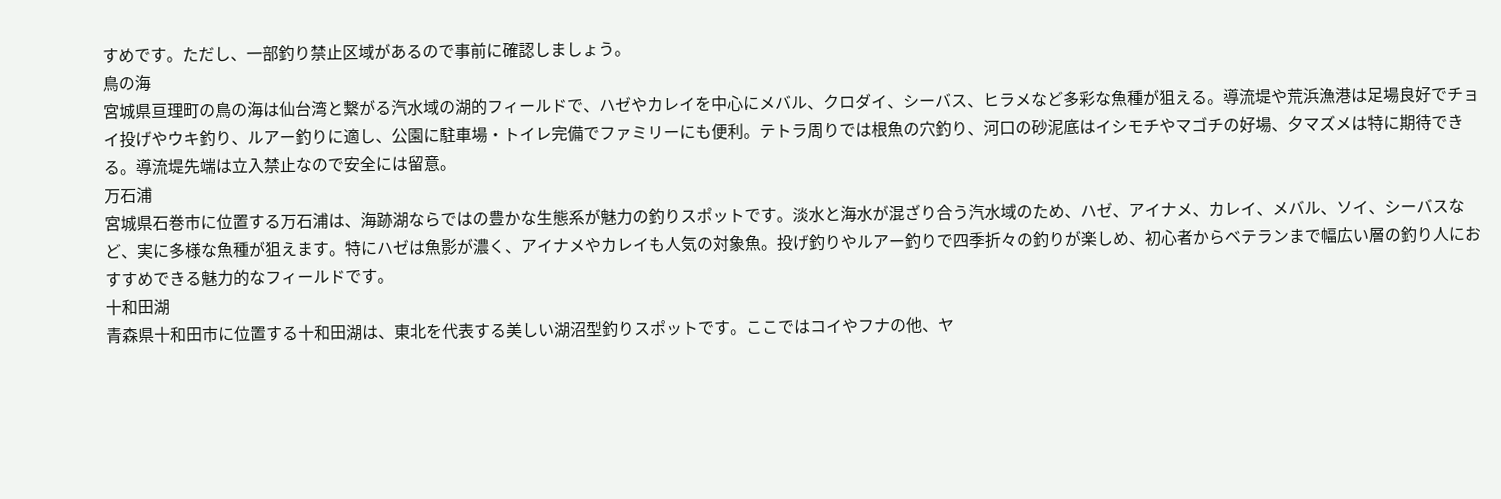すめです。ただし、一部釣り禁止区域があるので事前に確認しましょう。
鳥の海
宮城県亘理町の鳥の海は仙台湾と繋がる汽水域の湖的フィールドで、ハゼやカレイを中心にメバル、クロダイ、シーバス、ヒラメなど多彩な魚種が狙える。導流堤や荒浜漁港は足場良好でチョイ投げやウキ釣り、ルアー釣りに適し、公園に駐車場・トイレ完備でファミリーにも便利。テトラ周りでは根魚の穴釣り、河口の砂泥底はイシモチやマゴチの好場、夕マズメは特に期待できる。導流堤先端は立入禁止なので安全には留意。
万石浦
宮城県石巻市に位置する万石浦は、海跡湖ならではの豊かな生態系が魅力の釣りスポットです。淡水と海水が混ざり合う汽水域のため、ハゼ、アイナメ、カレイ、メバル、ソイ、シーバスなど、実に多様な魚種が狙えます。特にハゼは魚影が濃く、アイナメやカレイも人気の対象魚。投げ釣りやルアー釣りで四季折々の釣りが楽しめ、初心者からベテランまで幅広い層の釣り人におすすめできる魅力的なフィールドです。
十和田湖
青森県十和田市に位置する十和田湖は、東北を代表する美しい湖沼型釣りスポットです。ここではコイやフナの他、ヤ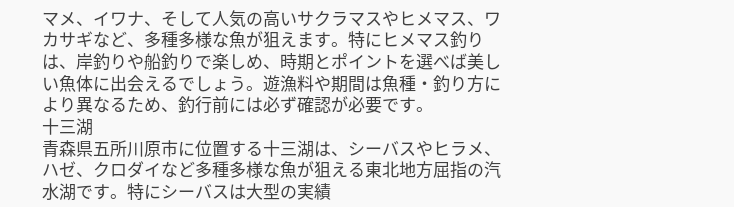マメ、イワナ、そして人気の高いサクラマスやヒメマス、ワカサギなど、多種多様な魚が狙えます。特にヒメマス釣りは、岸釣りや船釣りで楽しめ、時期とポイントを選べば美しい魚体に出会えるでしょう。遊漁料や期間は魚種・釣り方により異なるため、釣行前には必ず確認が必要です。
十三湖
青森県五所川原市に位置する十三湖は、シーバスやヒラメ、ハゼ、クロダイなど多種多様な魚が狙える東北地方屈指の汽水湖です。特にシーバスは大型の実績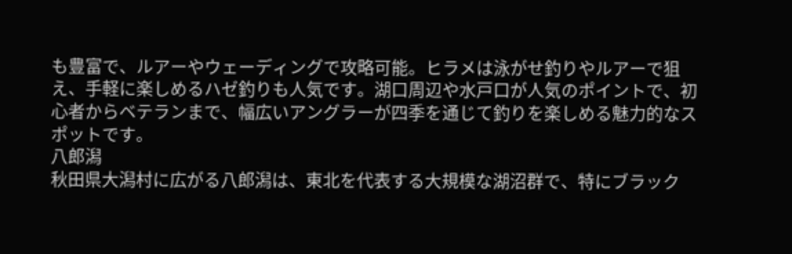も豊富で、ルアーやウェーディングで攻略可能。ヒラメは泳がせ釣りやルアーで狙え、手軽に楽しめるハゼ釣りも人気です。湖口周辺や水戸口が人気のポイントで、初心者からベテランまで、幅広いアングラーが四季を通じて釣りを楽しめる魅力的なスポットです。
八郎潟
秋田県大潟村に広がる八郎潟は、東北を代表する大規模な湖沼群で、特にブラック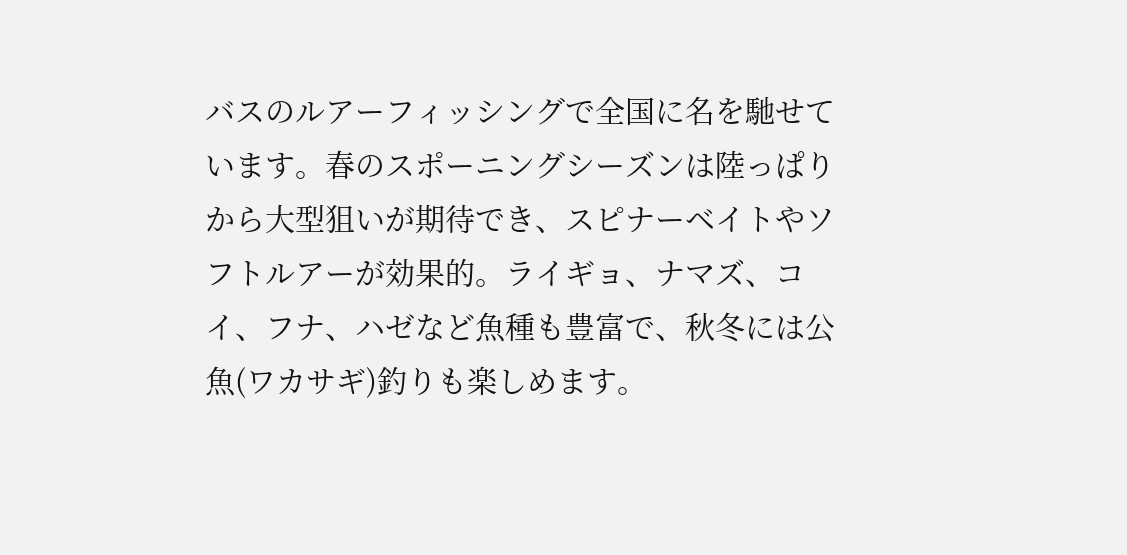バスのルアーフィッシングで全国に名を馳せています。春のスポーニングシーズンは陸っぱりから大型狙いが期待でき、スピナーベイトやソフトルアーが効果的。ライギョ、ナマズ、コイ、フナ、ハゼなど魚種も豊富で、秋冬には公魚(ワカサギ)釣りも楽しめます。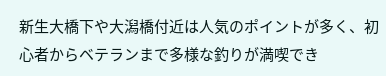新生大橋下や大潟橋付近は人気のポイントが多く、初心者からベテランまで多様な釣りが満喫でき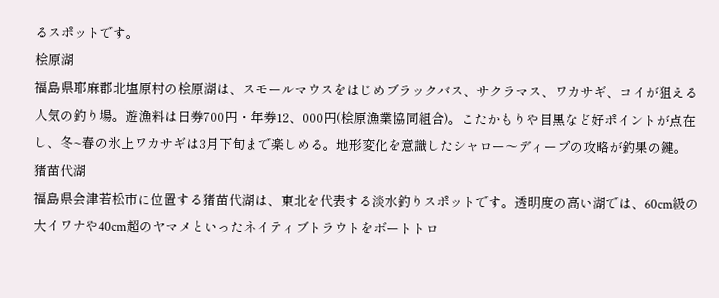るスポットです。
桧原湖
福島県耶麻郡北塩原村の桧原湖は、スモールマウスをはじめブラックバス、サクラマス、ワカサギ、コイが狙える人気の釣り場。遊漁料は日券700円・年券12、000円(桧原漁業協同組合)。こたかもりや目黒など好ポイントが点在し、冬~春の氷上ワカサギは3月下旬まで楽しめる。地形変化を意識したシャロー〜ディープの攻略が釣果の鍵。
猪苗代湖
福島県会津若松市に位置する猪苗代湖は、東北を代表する淡水釣りスポットです。透明度の高い湖では、60cm級の大イワナや40cm超のヤマメといったネイティブトラウトをボートトロ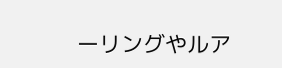ーリングやルア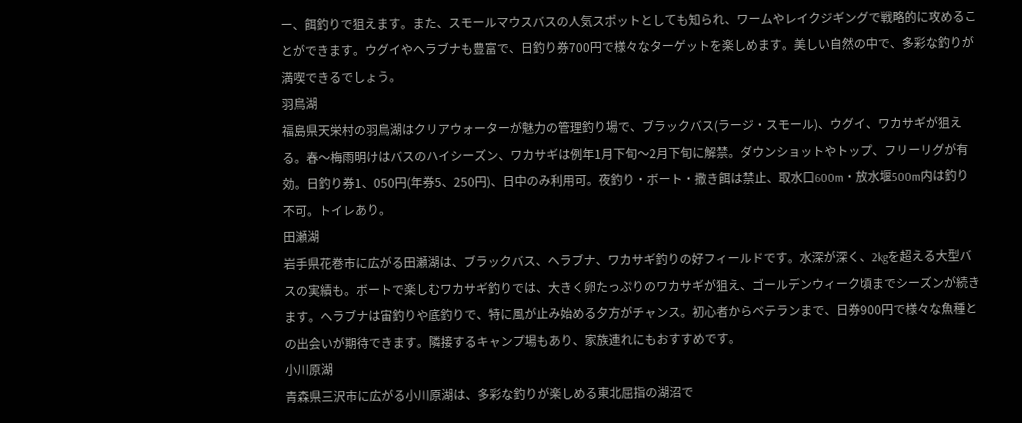ー、餌釣りで狙えます。また、スモールマウスバスの人気スポットとしても知られ、ワームやレイクジギングで戦略的に攻めることができます。ウグイやヘラブナも豊富で、日釣り券700円で様々なターゲットを楽しめます。美しい自然の中で、多彩な釣りが満喫できるでしょう。
羽鳥湖
福島県天栄村の羽鳥湖はクリアウォーターが魅力の管理釣り場で、ブラックバス(ラージ・スモール)、ウグイ、ワカサギが狙える。春〜梅雨明けはバスのハイシーズン、ワカサギは例年1月下旬〜2月下旬に解禁。ダウンショットやトップ、フリーリグが有効。日釣り券1、050円(年券5、250円)、日中のみ利用可。夜釣り・ボート・撒き餌は禁止、取水口600m・放水堰500m内は釣り不可。トイレあり。
田瀬湖
岩手県花巻市に広がる田瀬湖は、ブラックバス、ヘラブナ、ワカサギ釣りの好フィールドです。水深が深く、2kgを超える大型バスの実績も。ボートで楽しむワカサギ釣りでは、大きく卵たっぷりのワカサギが狙え、ゴールデンウィーク頃までシーズンが続きます。ヘラブナは宙釣りや底釣りで、特に風が止み始める夕方がチャンス。初心者からベテランまで、日券900円で様々な魚種との出会いが期待できます。隣接するキャンプ場もあり、家族連れにもおすすめです。
小川原湖
青森県三沢市に広がる小川原湖は、多彩な釣りが楽しめる東北屈指の湖沼で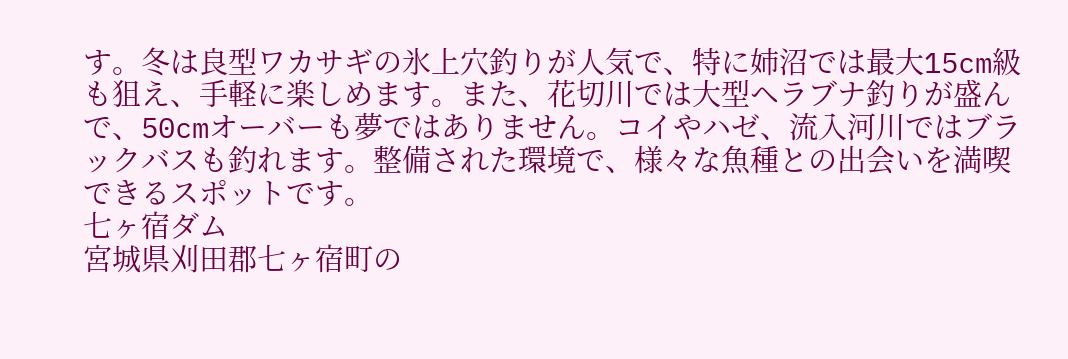す。冬は良型ワカサギの氷上穴釣りが人気で、特に姉沼では最大15cm級も狙え、手軽に楽しめます。また、花切川では大型ヘラブナ釣りが盛んで、50cmオーバーも夢ではありません。コイやハゼ、流入河川ではブラックバスも釣れます。整備された環境で、様々な魚種との出会いを満喫できるスポットです。
七ヶ宿ダム
宮城県刈田郡七ヶ宿町の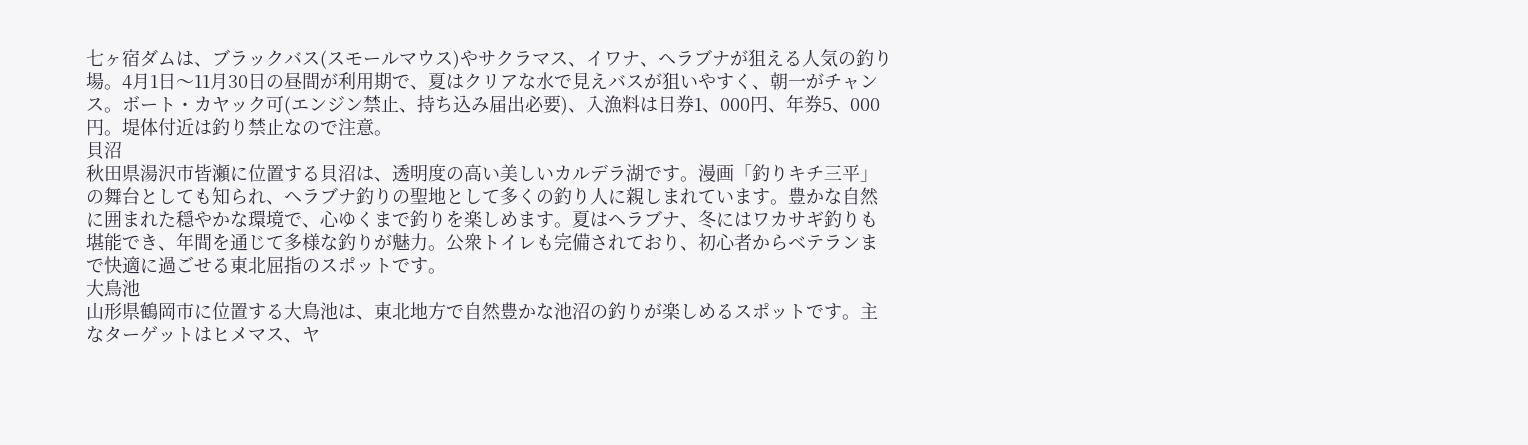七ヶ宿ダムは、ブラックバス(スモールマウス)やサクラマス、イワナ、ヘラブナが狙える人気の釣り場。4月1日〜11月30日の昼間が利用期で、夏はクリアな水で見えバスが狙いやすく、朝一がチャンス。ボート・カヤック可(エンジン禁止、持ち込み届出必要)、入漁料は日券1、000円、年券5、000円。堤体付近は釣り禁止なので注意。
貝沼
秋田県湯沢市皆瀬に位置する貝沼は、透明度の高い美しいカルデラ湖です。漫画「釣りキチ三平」の舞台としても知られ、ヘラブナ釣りの聖地として多くの釣り人に親しまれています。豊かな自然に囲まれた穏やかな環境で、心ゆくまで釣りを楽しめます。夏はヘラブナ、冬にはワカサギ釣りも堪能でき、年間を通じて多様な釣りが魅力。公衆トイレも完備されており、初心者からベテランまで快適に過ごせる東北屈指のスポットです。
大鳥池
山形県鶴岡市に位置する大鳥池は、東北地方で自然豊かな池沼の釣りが楽しめるスポットです。主なターゲットはヒメマス、ヤ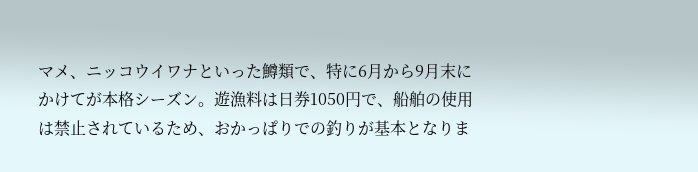マメ、ニッコウイワナといった鱒類で、特に6月から9月末にかけてが本格シーズン。遊漁料は日券1050円で、船舶の使用は禁止されているため、おかっぱりでの釣りが基本となりま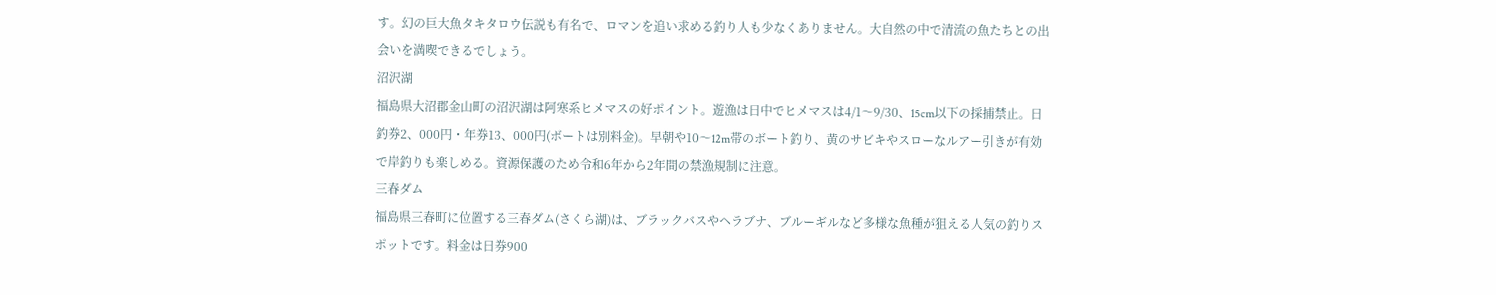す。幻の巨大魚タキタロウ伝説も有名で、ロマンを追い求める釣り人も少なくありません。大自然の中で清流の魚たちとの出会いを満喫できるでしょう。
沼沢湖
福島県大沼郡金山町の沼沢湖は阿寒系ヒメマスの好ポイント。遊漁は日中でヒメマスは4/1〜9/30、15cm以下の採捕禁止。日釣券2、000円・年券13、000円(ボートは別料金)。早朝や10〜12m帯のボート釣り、黄のサビキやスローなルアー引きが有効で岸釣りも楽しめる。資源保護のため令和6年から2年間の禁漁規制に注意。
三春ダム
福島県三春町に位置する三春ダム(さくら湖)は、ブラックバスやヘラブナ、ブルーギルなど多様な魚種が狙える人気の釣りスポットです。料金は日券900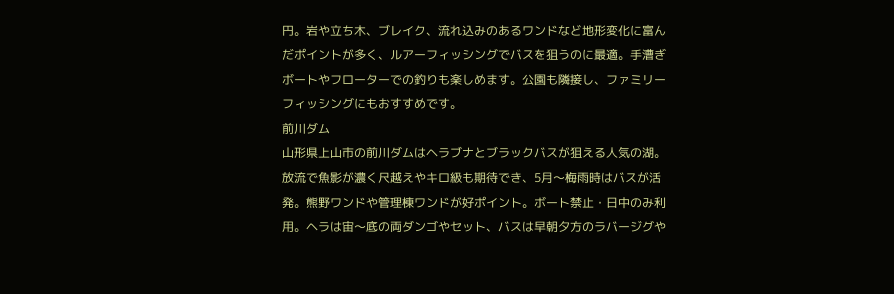円。岩や立ち木、ブレイク、流れ込みのあるワンドなど地形変化に富んだポイントが多く、ルアーフィッシングでバスを狙うのに最適。手漕ぎボートやフローターでの釣りも楽しめます。公園も隣接し、ファミリーフィッシングにもおすすめです。
前川ダム
山形県上山市の前川ダムはヘラブナとブラックバスが狙える人気の湖。放流で魚影が濃く尺越えやキロ級も期待でき、5月〜梅雨時はバスが活発。熊野ワンドや管理棟ワンドが好ポイント。ボート禁止・日中のみ利用。ヘラは宙〜底の両ダンゴやセット、バスは早朝夕方のラバージグや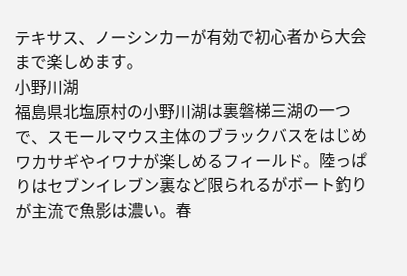テキサス、ノーシンカーが有効で初心者から大会まで楽しめます。
小野川湖
福島県北塩原村の小野川湖は裏磐梯三湖の一つで、スモールマウス主体のブラックバスをはじめワカサギやイワナが楽しめるフィールド。陸っぱりはセブンイレブン裏など限られるがボート釣りが主流で魚影は濃い。春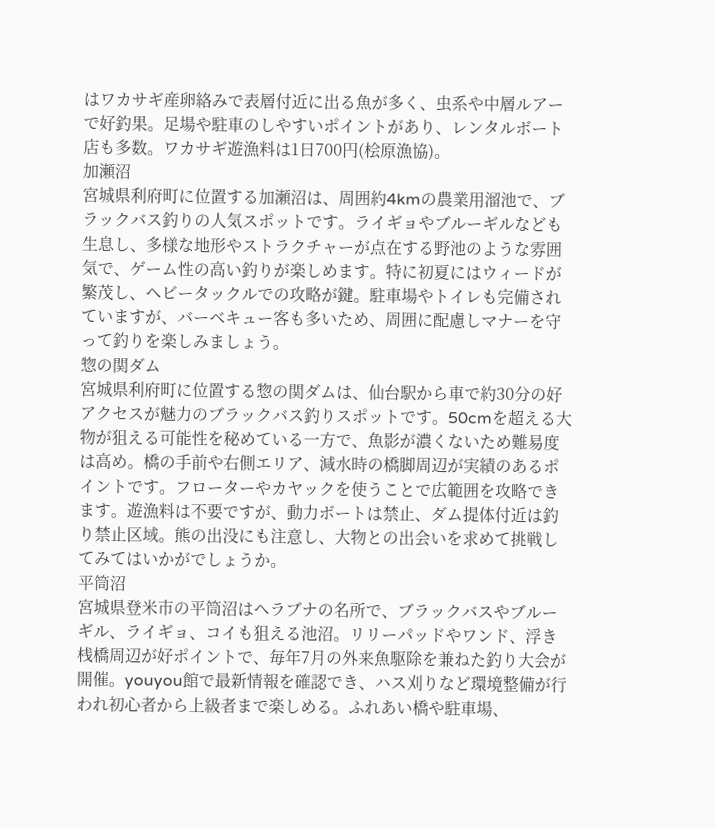はワカサギ産卵絡みで表層付近に出る魚が多く、虫系や中層ルアーで好釣果。足場や駐車のしやすいポイントがあり、レンタルボート店も多数。ワカサギ遊漁料は1日700円(桧原漁協)。
加瀬沼
宮城県利府町に位置する加瀬沼は、周囲約4kmの農業用溜池で、ブラックバス釣りの人気スポットです。ライギョやブルーギルなども生息し、多様な地形やストラクチャーが点在する野池のような雰囲気で、ゲーム性の高い釣りが楽しめます。特に初夏にはウィードが繁茂し、ヘビータックルでの攻略が鍵。駐車場やトイレも完備されていますが、バーベキュー客も多いため、周囲に配慮しマナーを守って釣りを楽しみましょう。
惣の関ダム
宮城県利府町に位置する惣の関ダムは、仙台駅から車で約30分の好アクセスが魅力のブラックバス釣りスポットです。50cmを超える大物が狙える可能性を秘めている一方で、魚影が濃くないため難易度は高め。橋の手前や右側エリア、減水時の橋脚周辺が実績のあるポイントです。フローターやカヤックを使うことで広範囲を攻略できます。遊漁料は不要ですが、動力ボートは禁止、ダム提体付近は釣り禁止区域。熊の出没にも注意し、大物との出会いを求めて挑戦してみてはいかがでしょうか。
平筒沼
宮城県登米市の平筒沼はヘラブナの名所で、ブラックバスやブルーギル、ライギョ、コイも狙える池沼。リリーパッドやワンド、浮き桟橋周辺が好ポイントで、毎年7月の外来魚駆除を兼ねた釣り大会が開催。youyou館で最新情報を確認でき、ハス刈りなど環境整備が行われ初心者から上級者まで楽しめる。ふれあい橋や駐車場、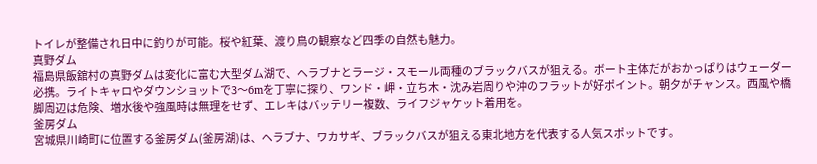トイレが整備され日中に釣りが可能。桜や紅葉、渡り鳥の観察など四季の自然も魅力。
真野ダム
福島県飯舘村の真野ダムは変化に富む大型ダム湖で、ヘラブナとラージ・スモール両種のブラックバスが狙える。ボート主体だがおかっぱりはウェーダー必携。ライトキャロやダウンショットで3〜6mを丁寧に探り、ワンド・岬・立ち木・沈み岩周りや沖のフラットが好ポイント。朝夕がチャンス。西風や橋脚周辺は危険、増水後や強風時は無理をせず、エレキはバッテリー複数、ライフジャケット着用を。
釜房ダム
宮城県川崎町に位置する釜房ダム(釜房湖)は、ヘラブナ、ワカサギ、ブラックバスが狙える東北地方を代表する人気スポットです。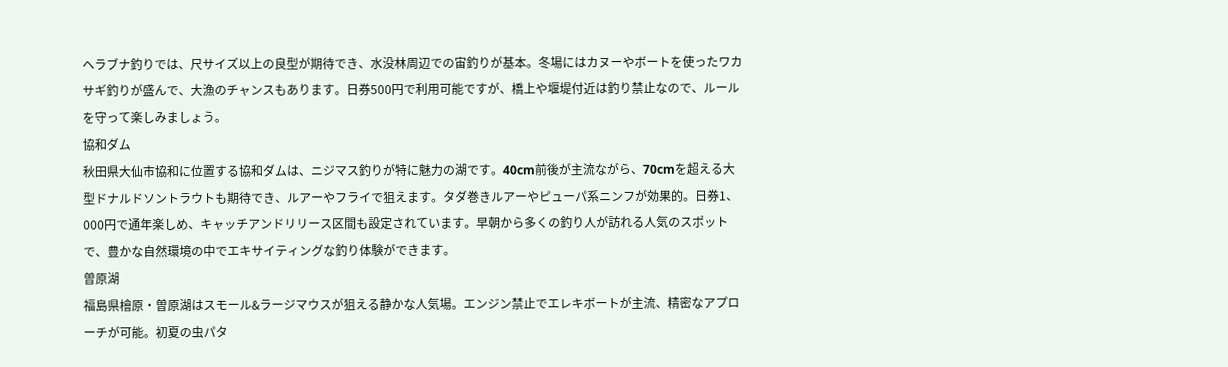ヘラブナ釣りでは、尺サイズ以上の良型が期待でき、水没林周辺での宙釣りが基本。冬場にはカヌーやボートを使ったワカサギ釣りが盛んで、大漁のチャンスもあります。日券500円で利用可能ですが、橋上や堰堤付近は釣り禁止なので、ルールを守って楽しみましょう。
協和ダム
秋田県大仙市協和に位置する協和ダムは、ニジマス釣りが特に魅力の湖です。40cm前後が主流ながら、70cmを超える大型ドナルドソントラウトも期待でき、ルアーやフライで狙えます。タダ巻きルアーやピューパ系ニンフが効果的。日券1、000円で通年楽しめ、キャッチアンドリリース区間も設定されています。早朝から多くの釣り人が訪れる人気のスポットで、豊かな自然環境の中でエキサイティングな釣り体験ができます。
曽原湖
福島県檜原・曽原湖はスモール&ラージマウスが狙える静かな人気場。エンジン禁止でエレキボートが主流、精密なアプローチが可能。初夏の虫パタ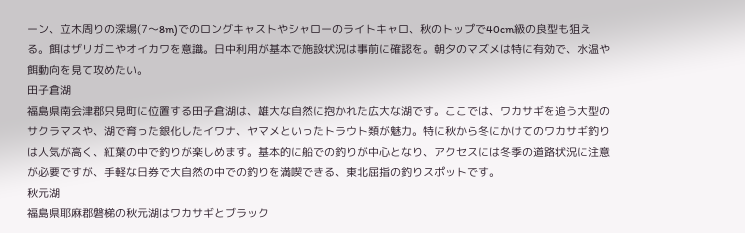ーン、立木周りの深場(7〜8m)でのロングキャストやシャローのライトキャロ、秋のトップで40cm級の良型も狙える。餌はザリガニやオイカワを意識。日中利用が基本で施設状況は事前に確認を。朝夕のマズメは特に有効で、水温や餌動向を見て攻めたい。
田子倉湖
福島県南会津郡只見町に位置する田子倉湖は、雄大な自然に抱かれた広大な湖です。ここでは、ワカサギを追う大型のサクラマスや、湖で育った銀化したイワナ、ヤマメといったトラウト類が魅力。特に秋から冬にかけてのワカサギ釣りは人気が高く、紅葉の中で釣りが楽しめます。基本的に船での釣りが中心となり、アクセスには冬季の道路状況に注意が必要ですが、手軽な日券で大自然の中での釣りを満喫できる、東北屈指の釣りスポットです。
秋元湖
福島県耶麻郡磐梯の秋元湖はワカサギとブラック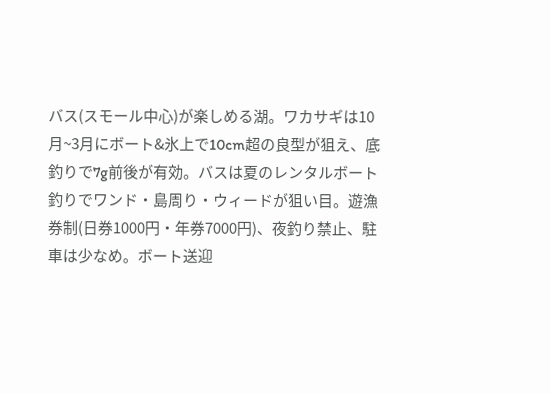バス(スモール中心)が楽しめる湖。ワカサギは10月~3月にボート&氷上で10cm超の良型が狙え、底釣りで7g前後が有効。バスは夏のレンタルボート釣りでワンド・島周り・ウィードが狙い目。遊漁券制(日券1000円・年券7000円)、夜釣り禁止、駐車は少なめ。ボート送迎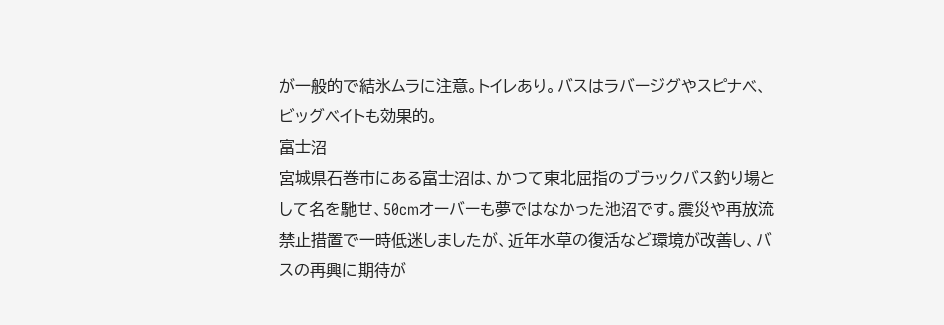が一般的で結氷ムラに注意。トイレあり。バスはラバージグやスピナベ、ビッグベイトも効果的。
富士沼
宮城県石巻市にある富士沼は、かつて東北屈指のブラックバス釣り場として名を馳せ、50cmオーバーも夢ではなかった池沼です。震災や再放流禁止措置で一時低迷しましたが、近年水草の復活など環境が改善し、バスの再興に期待が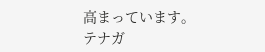高まっています。テナガ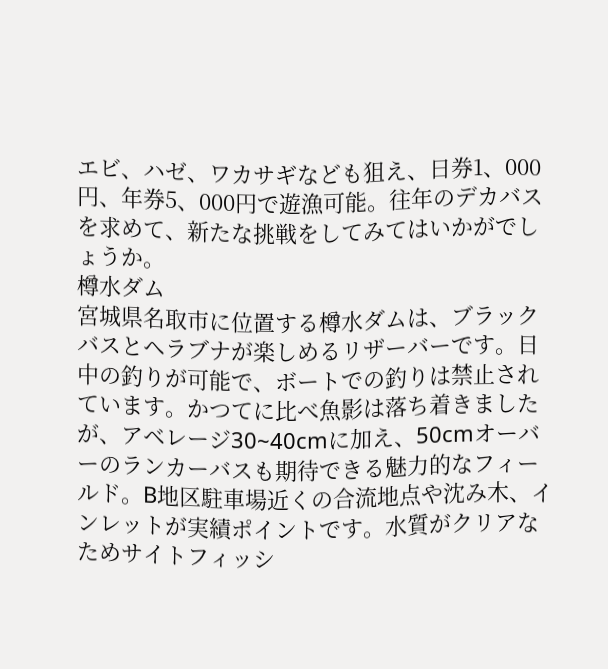エビ、ハゼ、ワカサギなども狙え、日券1、000円、年券5、000円で遊漁可能。往年のデカバスを求めて、新たな挑戦をしてみてはいかがでしょうか。
樽水ダム
宮城県名取市に位置する樽水ダムは、ブラックバスとヘラブナが楽しめるリザーバーです。日中の釣りが可能で、ボートでの釣りは禁止されています。かつてに比べ魚影は落ち着きましたが、アベレージ30~40cmに加え、50cmオーバーのランカーバスも期待できる魅力的なフィールド。B地区駐車場近くの合流地点や沈み木、インレットが実績ポイントです。水質がクリアなためサイトフィッシ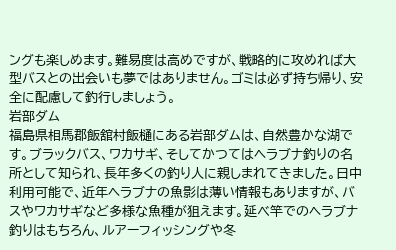ングも楽しめます。難易度は高めですが、戦略的に攻めれば大型バスとの出会いも夢ではありません。ゴミは必ず持ち帰り、安全に配慮して釣行しましょう。
岩部ダム
福島県相馬郡飯舘村飯樋にある岩部ダムは、自然豊かな湖です。ブラックバス、ワカサギ、そしてかつてはヘラブナ釣りの名所として知られ、長年多くの釣り人に親しまれてきました。日中利用可能で、近年ヘラブナの魚影は薄い情報もありますが、バスやワカサギなど多様な魚種が狙えます。延べ竿でのヘラブナ釣りはもちろん、ルアーフィッシングや冬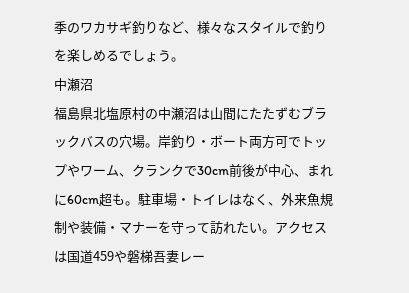季のワカサギ釣りなど、様々なスタイルで釣りを楽しめるでしょう。
中瀬沼
福島県北塩原村の中瀬沼は山間にたたずむブラックバスの穴場。岸釣り・ボート両方可でトップやワーム、クランクで30cm前後が中心、まれに60cm超も。駐車場・トイレはなく、外来魚規制や装備・マナーを守って訪れたい。アクセスは国道459や磐梯吾妻レー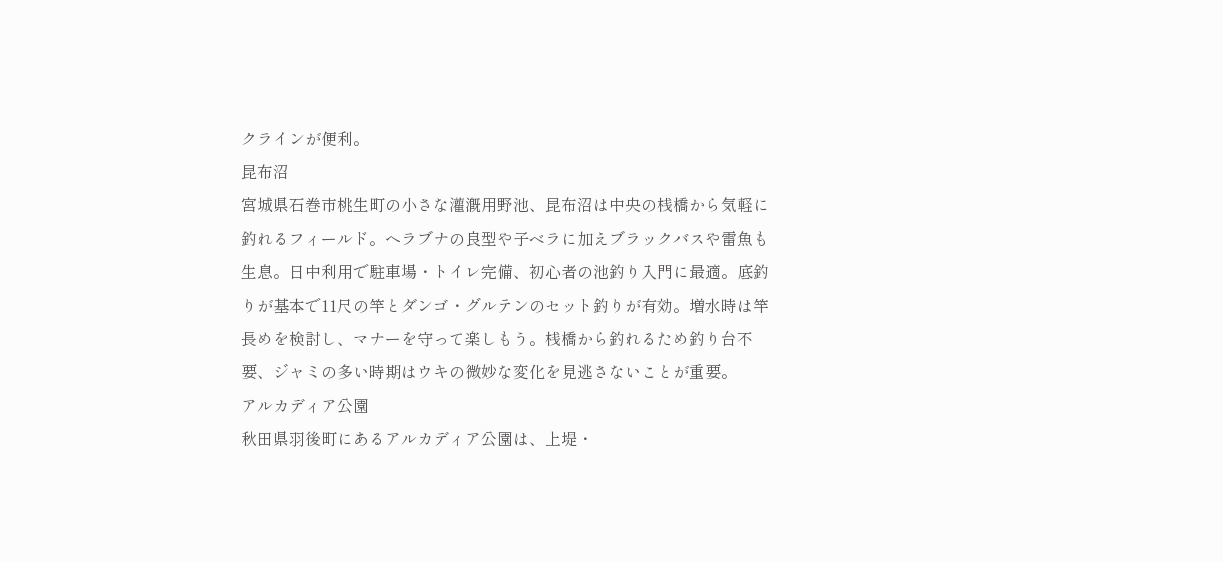クラインが便利。
昆布沼
宮城県石巻市桃生町の小さな灌漑用野池、昆布沼は中央の桟橋から気軽に釣れるフィールド。ヘラブナの良型や子ベラに加えブラックバスや雷魚も生息。日中利用で駐車場・トイレ完備、初心者の池釣り入門に最適。底釣りが基本で11尺の竿とダンゴ・グルテンのセット釣りが有効。増水時は竿長めを検討し、マナーを守って楽しもう。桟橋から釣れるため釣り台不要、ジャミの多い時期はウキの微妙な変化を見逃さないことが重要。
アルカディア公園
秋田県羽後町にあるアルカディア公園は、上堤・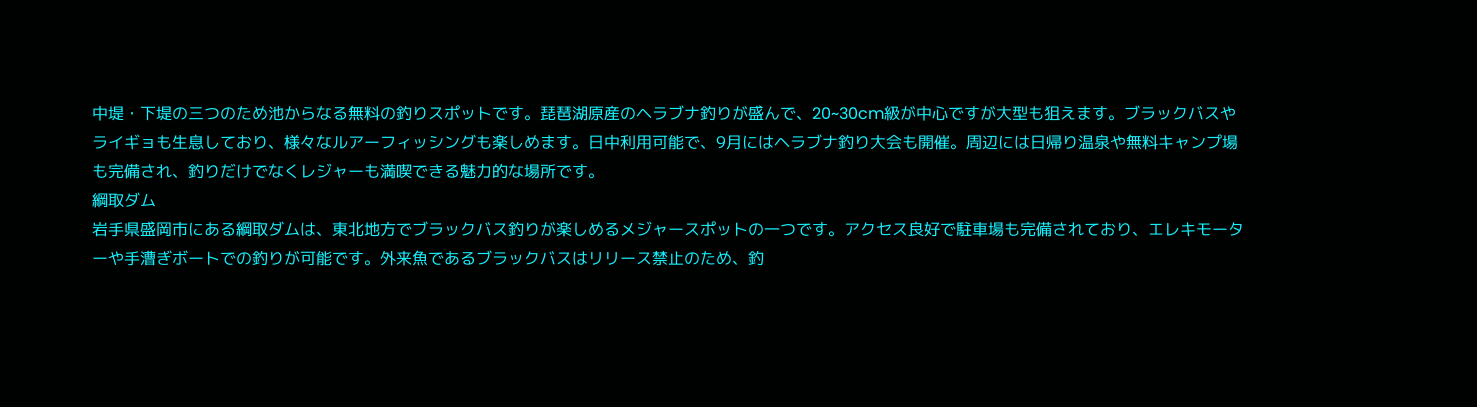中堤・下堤の三つのため池からなる無料の釣りスポットです。琵琶湖原産のヘラブナ釣りが盛んで、20~30cm級が中心ですが大型も狙えます。ブラックバスやライギョも生息しており、様々なルアーフィッシングも楽しめます。日中利用可能で、9月にはヘラブナ釣り大会も開催。周辺には日帰り温泉や無料キャンプ場も完備され、釣りだけでなくレジャーも満喫できる魅力的な場所です。
綱取ダム
岩手県盛岡市にある綱取ダムは、東北地方でブラックバス釣りが楽しめるメジャースポットの一つです。アクセス良好で駐車場も完備されており、エレキモーターや手漕ぎボートでの釣りが可能です。外来魚であるブラックバスはリリース禁止のため、釣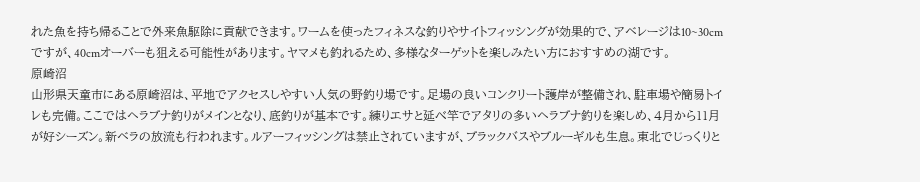れた魚を持ち帰ることで外来魚駆除に貢献できます。ワームを使ったフィネスな釣りやサイトフィッシングが効果的で、アベレージは10~30cmですが、40cmオーバーも狙える可能性があります。ヤマメも釣れるため、多様なターゲットを楽しみたい方におすすめの湖です。
原崎沼
山形県天童市にある原崎沼は、平地でアクセスしやすい人気の野釣り場です。足場の良いコンクリート護岸が整備され、駐車場や簡易トイレも完備。ここではヘラブナ釣りがメインとなり、底釣りが基本です。練りエサと延べ竿でアタリの多いヘラブナ釣りを楽しめ、4月から11月が好シーズン。新ベラの放流も行われます。ルアーフィッシングは禁止されていますが、ブラックバスやブルーギルも生息。東北でじっくりと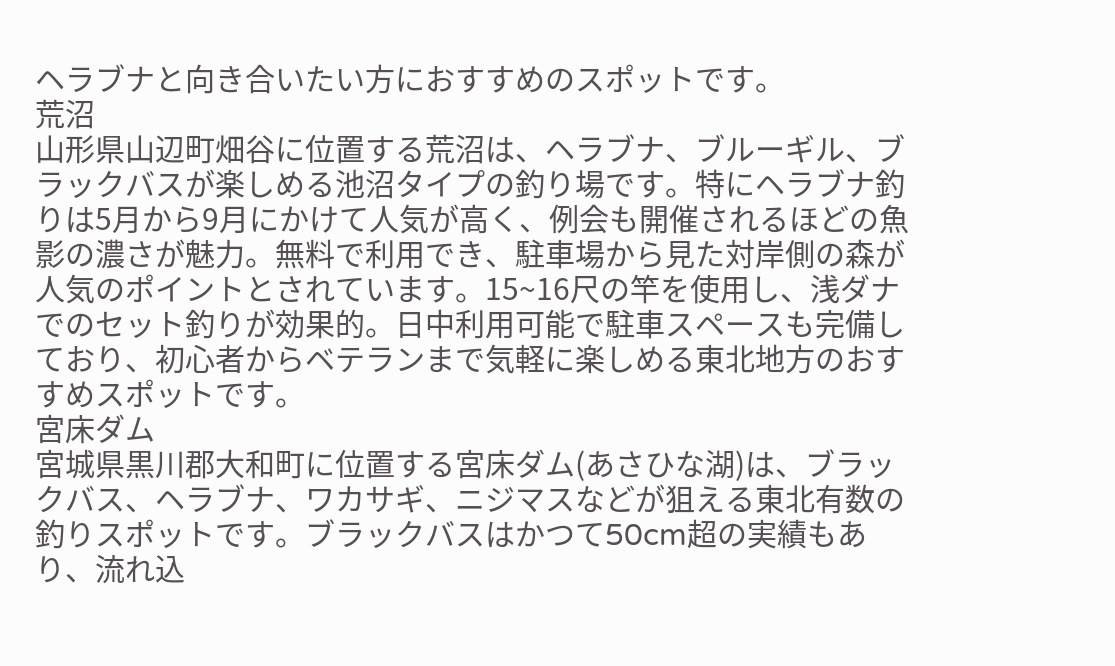ヘラブナと向き合いたい方におすすめのスポットです。
荒沼
山形県山辺町畑谷に位置する荒沼は、ヘラブナ、ブルーギル、ブラックバスが楽しめる池沼タイプの釣り場です。特にヘラブナ釣りは5月から9月にかけて人気が高く、例会も開催されるほどの魚影の濃さが魅力。無料で利用でき、駐車場から見た対岸側の森が人気のポイントとされています。15~16尺の竿を使用し、浅ダナでのセット釣りが効果的。日中利用可能で駐車スペースも完備しており、初心者からベテランまで気軽に楽しめる東北地方のおすすめスポットです。
宮床ダム
宮城県黒川郡大和町に位置する宮床ダム(あさひな湖)は、ブラックバス、ヘラブナ、ワカサギ、ニジマスなどが狙える東北有数の釣りスポットです。ブラックバスはかつて50cm超の実績もあり、流れ込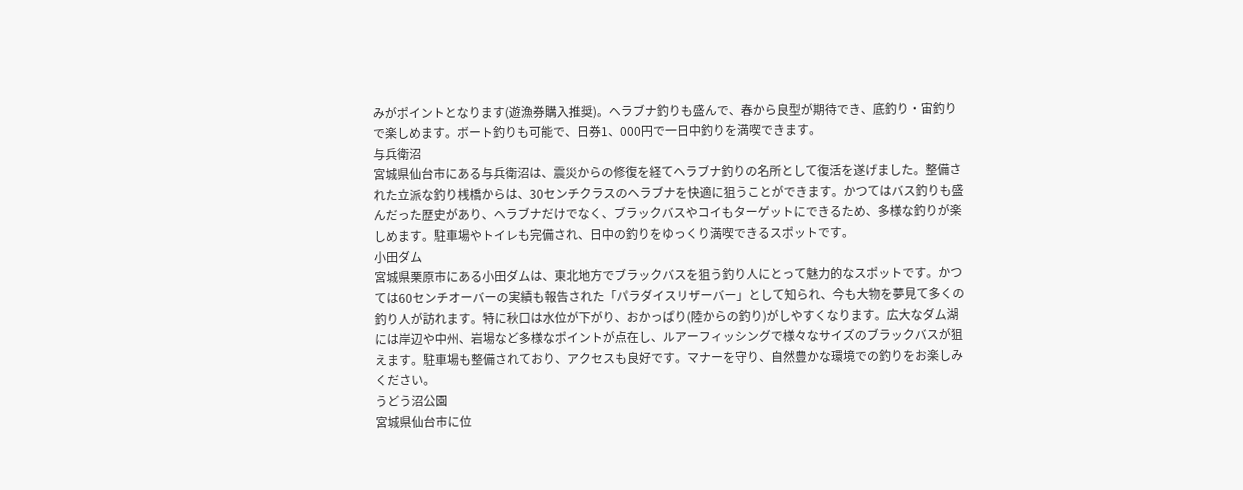みがポイントとなります(遊漁券購入推奨)。ヘラブナ釣りも盛んで、春から良型が期待でき、底釣り・宙釣りで楽しめます。ボート釣りも可能で、日券1、000円で一日中釣りを満喫できます。
与兵衛沼
宮城県仙台市にある与兵衛沼は、震災からの修復を経てヘラブナ釣りの名所として復活を遂げました。整備された立派な釣り桟橋からは、30センチクラスのヘラブナを快適に狙うことができます。かつてはバス釣りも盛んだった歴史があり、ヘラブナだけでなく、ブラックバスやコイもターゲットにできるため、多様な釣りが楽しめます。駐車場やトイレも完備され、日中の釣りをゆっくり満喫できるスポットです。
小田ダム
宮城県栗原市にある小田ダムは、東北地方でブラックバスを狙う釣り人にとって魅力的なスポットです。かつては60センチオーバーの実績も報告された「パラダイスリザーバー」として知られ、今も大物を夢見て多くの釣り人が訪れます。特に秋口は水位が下がり、おかっぱり(陸からの釣り)がしやすくなります。広大なダム湖には岸辺や中州、岩場など多様なポイントが点在し、ルアーフィッシングで様々なサイズのブラックバスが狙えます。駐車場も整備されており、アクセスも良好です。マナーを守り、自然豊かな環境での釣りをお楽しみください。
うどう沼公園
宮城県仙台市に位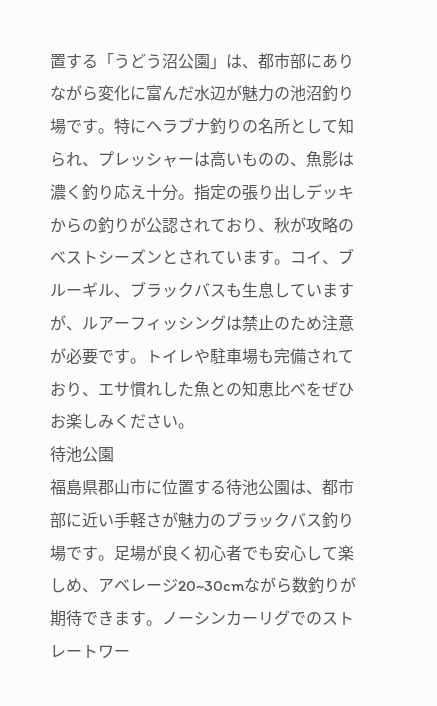置する「うどう沼公園」は、都市部にありながら変化に富んだ水辺が魅力の池沼釣り場です。特にヘラブナ釣りの名所として知られ、プレッシャーは高いものの、魚影は濃く釣り応え十分。指定の張り出しデッキからの釣りが公認されており、秋が攻略のベストシーズンとされています。コイ、ブルーギル、ブラックバスも生息していますが、ルアーフィッシングは禁止のため注意が必要です。トイレや駐車場も完備されており、エサ慣れした魚との知恵比べをぜひお楽しみください。
待池公園
福島県郡山市に位置する待池公園は、都市部に近い手軽さが魅力のブラックバス釣り場です。足場が良く初心者でも安心して楽しめ、アベレージ20~30cmながら数釣りが期待できます。ノーシンカーリグでのストレートワー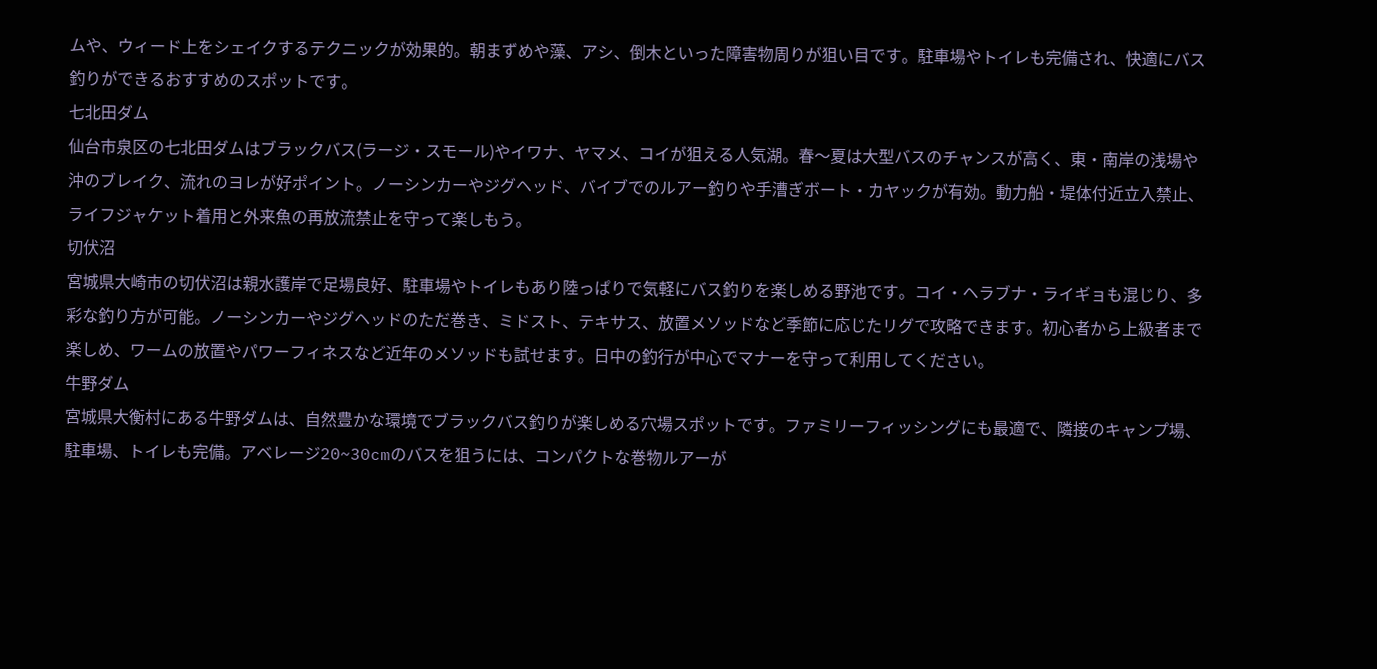ムや、ウィード上をシェイクするテクニックが効果的。朝まずめや藻、アシ、倒木といった障害物周りが狙い目です。駐車場やトイレも完備され、快適にバス釣りができるおすすめのスポットです。
七北田ダム
仙台市泉区の七北田ダムはブラックバス(ラージ・スモール)やイワナ、ヤマメ、コイが狙える人気湖。春〜夏は大型バスのチャンスが高く、東・南岸の浅場や沖のブレイク、流れのヨレが好ポイント。ノーシンカーやジグヘッド、バイブでのルアー釣りや手漕ぎボート・カヤックが有効。動力船・堤体付近立入禁止、ライフジャケット着用と外来魚の再放流禁止を守って楽しもう。
切伏沼
宮城県大崎市の切伏沼は親水護岸で足場良好、駐車場やトイレもあり陸っぱりで気軽にバス釣りを楽しめる野池です。コイ・ヘラブナ・ライギョも混じり、多彩な釣り方が可能。ノーシンカーやジグヘッドのただ巻き、ミドスト、テキサス、放置メソッドなど季節に応じたリグで攻略できます。初心者から上級者まで楽しめ、ワームの放置やパワーフィネスなど近年のメソッドも試せます。日中の釣行が中心でマナーを守って利用してください。
牛野ダム
宮城県大衡村にある牛野ダムは、自然豊かな環境でブラックバス釣りが楽しめる穴場スポットです。ファミリーフィッシングにも最適で、隣接のキャンプ場、駐車場、トイレも完備。アベレージ20~30cmのバスを狙うには、コンパクトな巻物ルアーが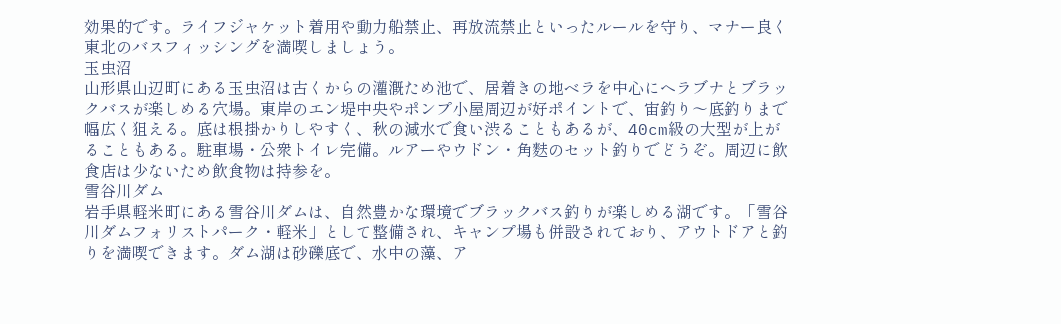効果的です。ライフジャケット着用や動力船禁止、再放流禁止といったルールを守り、マナー良く東北のバスフィッシングを満喫しましょう。
玉虫沼
山形県山辺町にある玉虫沼は古くからの灌漑ため池で、居着きの地ベラを中心にヘラブナとブラックバスが楽しめる穴場。東岸のエン堤中央やポンプ小屋周辺が好ポイントで、宙釣り〜底釣りまで幅広く狙える。底は根掛かりしやすく、秋の減水で食い渋ることもあるが、40cm級の大型が上がることもある。駐車場・公衆トイレ完備。ルアーやウドン・角麩のセット釣りでどうぞ。周辺に飲食店は少ないため飲食物は持参を。
雪谷川ダム
岩手県軽米町にある雪谷川ダムは、自然豊かな環境でブラックバス釣りが楽しめる湖です。「雪谷川ダムフォリストパーク・軽米」として整備され、キャンプ場も併設されており、アウトドアと釣りを満喫できます。ダム湖は砂礫底で、水中の藻、ア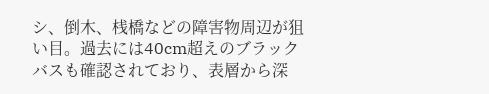シ、倒木、桟橋などの障害物周辺が狙い目。過去には40cm超えのブラックバスも確認されており、表層から深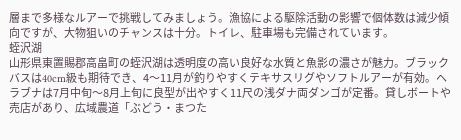層まで多様なルアーで挑戦してみましょう。漁協による駆除活動の影響で個体数は減少傾向ですが、大物狙いのチャンスは十分。トイレ、駐車場も完備されています。
蛭沢湖
山形県東置賜郡高畠町の蛭沢湖は透明度の高い良好な水質と魚影の濃さが魅力。ブラックバスは40cm級も期待でき、4〜11月が釣りやすくテキサスリグやソフトルアーが有効。ヘラブナは7月中旬〜8月上旬に良型が出やすく11尺の浅ダナ両ダンゴが定番。貸しボートや売店があり、広域農道「ぶどう・まつた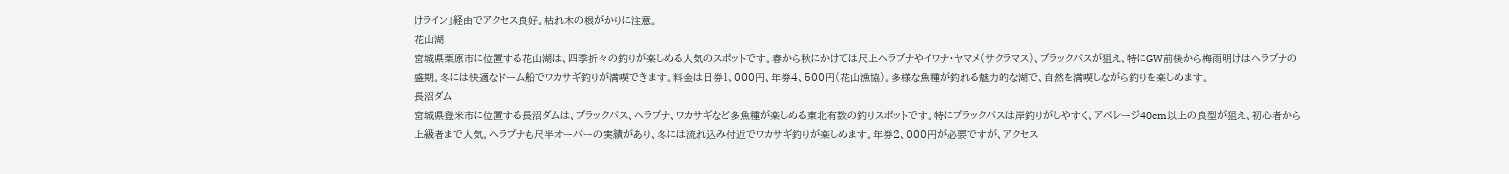けライン」経由でアクセス良好。枯れ木の根がかりに注意。
花山湖
宮城県栗原市に位置する花山湖は、四季折々の釣りが楽しめる人気のスポットです。春から秋にかけては尺上ヘラブナやイワナ・ヤマメ(サクラマス)、ブラックバスが狙え、特にGW前後から梅雨明けはヘラブナの盛期。冬には快適なドーム船でワカサギ釣りが満喫できます。料金は日券1、000円、年券4、500円(花山漁協)。多様な魚種が釣れる魅力的な湖で、自然を満喫しながら釣りを楽しめます。
長沼ダム
宮城県登米市に位置する長沼ダムは、ブラックバス、ヘラブナ、ワカサギなど多魚種が楽しめる東北有数の釣りスポットです。特にブラックバスは岸釣りがしやすく、アベレージ40cm以上の良型が狙え、初心者から上級者まで人気。ヘラブナも尺半オーバーの実績があり、冬には流れ込み付近でワカサギ釣りが楽しめます。年券2、000円が必要ですが、アクセス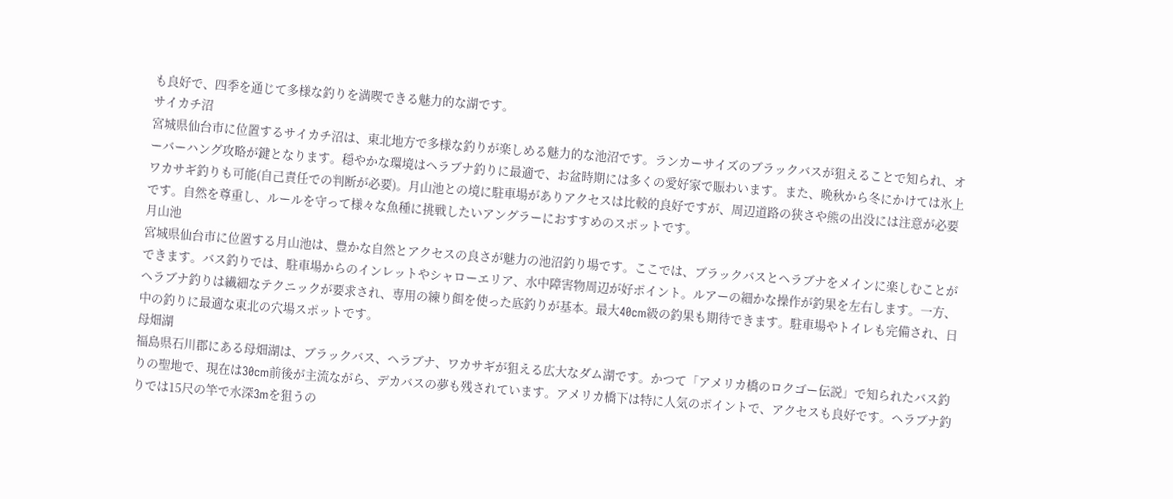も良好で、四季を通じて多様な釣りを満喫できる魅力的な湖です。
サイカチ沼
宮城県仙台市に位置するサイカチ沼は、東北地方で多様な釣りが楽しめる魅力的な池沼です。ランカーサイズのブラックバスが狙えることで知られ、オーバーハング攻略が鍵となります。穏やかな環境はヘラブナ釣りに最適で、お盆時期には多くの愛好家で賑わいます。また、晩秋から冬にかけては氷上ワカサギ釣りも可能(自己責任での判断が必要)。月山池との境に駐車場がありアクセスは比較的良好ですが、周辺道路の狭さや熊の出没には注意が必要です。自然を尊重し、ルールを守って様々な魚種に挑戦したいアングラーにおすすめのスポットです。
月山池
宮城県仙台市に位置する月山池は、豊かな自然とアクセスの良さが魅力の池沼釣り場です。ここでは、ブラックバスとヘラブナをメインに楽しむことができます。バス釣りでは、駐車場からのインレットやシャローエリア、水中障害物周辺が好ポイント。ルアーの細かな操作が釣果を左右します。一方、ヘラブナ釣りは繊細なテクニックが要求され、専用の練り餌を使った底釣りが基本。最大40cm級の釣果も期待できます。駐車場やトイレも完備され、日中の釣りに最適な東北の穴場スポットです。
母畑湖
福島県石川郡にある母畑湖は、ブラックバス、ヘラブナ、ワカサギが狙える広大なダム湖です。かつて「アメリカ橋のロクゴー伝説」で知られたバス釣りの聖地で、現在は30cm前後が主流ながら、デカバスの夢も残されています。アメリカ橋下は特に人気のポイントで、アクセスも良好です。ヘラブナ釣りでは15尺の竿で水深3mを狙うの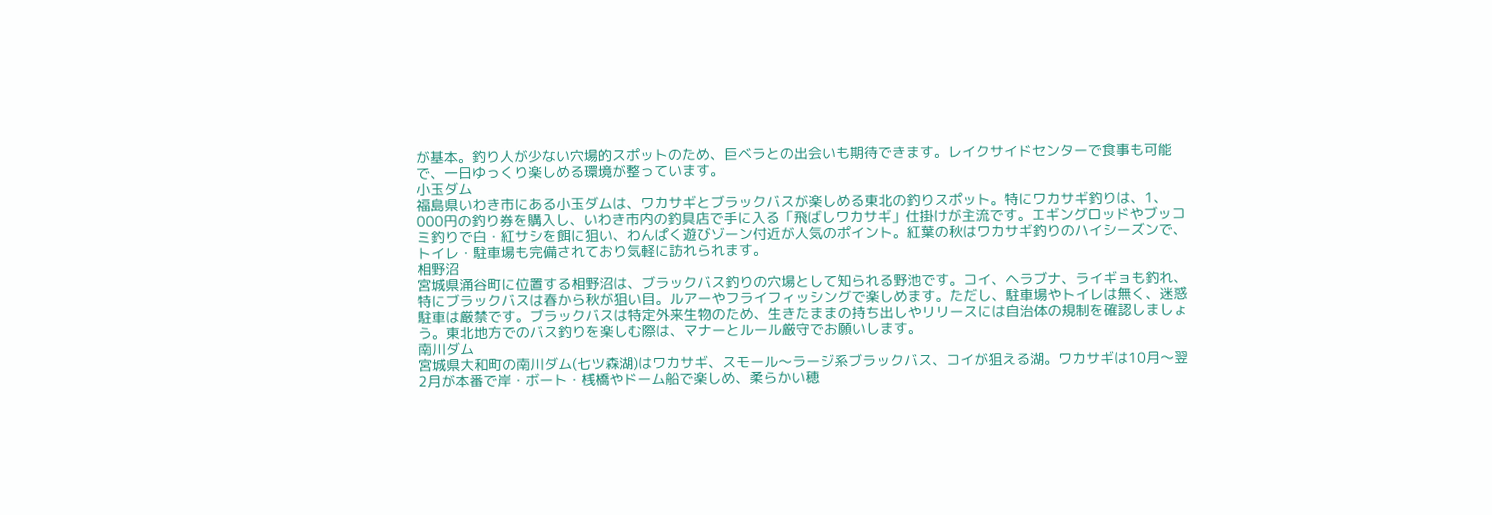が基本。釣り人が少ない穴場的スポットのため、巨ベラとの出会いも期待できます。レイクサイドセンターで食事も可能で、一日ゆっくり楽しめる環境が整っています。
小玉ダム
福島県いわき市にある小玉ダムは、ワカサギとブラックバスが楽しめる東北の釣りスポット。特にワカサギ釣りは、1、000円の釣り券を購入し、いわき市内の釣具店で手に入る「飛ばしワカサギ」仕掛けが主流です。エギングロッドやブッコミ釣りで白・紅サシを餌に狙い、わんぱく遊びゾーン付近が人気のポイント。紅葉の秋はワカサギ釣りのハイシーズンで、トイレ・駐車場も完備されており気軽に訪れられます。
相野沼
宮城県涌谷町に位置する相野沼は、ブラックバス釣りの穴場として知られる野池です。コイ、ヘラブナ、ライギョも釣れ、特にブラックバスは春から秋が狙い目。ルアーやフライフィッシングで楽しめます。ただし、駐車場やトイレは無く、迷惑駐車は厳禁です。ブラックバスは特定外来生物のため、生きたままの持ち出しやリリースには自治体の規制を確認しましょう。東北地方でのバス釣りを楽しむ際は、マナーとルール厳守でお願いします。
南川ダム
宮城県大和町の南川ダム(七ツ森湖)はワカサギ、スモール〜ラージ系ブラックバス、コイが狙える湖。ワカサギは10月〜翌2月が本番で岸・ボート・桟橋やドーム船で楽しめ、柔らかい穂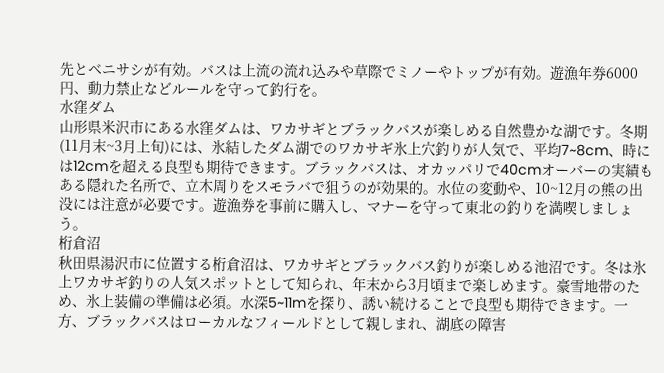先とベニサシが有効。バスは上流の流れ込みや草際でミノーやトップが有効。遊漁年券6000円、動力禁止などルールを守って釣行を。
水窪ダム
山形県米沢市にある水窪ダムは、ワカサギとブラックバスが楽しめる自然豊かな湖です。冬期(11月末~3月上旬)には、氷結したダム湖でのワカサギ氷上穴釣りが人気で、平均7~8cm、時には12cmを超える良型も期待できます。ブラックバスは、オカッパリで40cmオーバーの実績もある隠れた名所で、立木周りをスモラバで狙うのが効果的。水位の変動や、10~12月の熊の出没には注意が必要です。遊漁券を事前に購入し、マナーを守って東北の釣りを満喫しましょう。
桁倉沼
秋田県湯沢市に位置する桁倉沼は、ワカサギとブラックバス釣りが楽しめる池沼です。冬は氷上ワカサギ釣りの人気スポットとして知られ、年末から3月頃まで楽しめます。豪雪地帯のため、氷上装備の準備は必須。水深5~11mを探り、誘い続けることで良型も期待できます。一方、ブラックバスはローカルなフィールドとして親しまれ、湖底の障害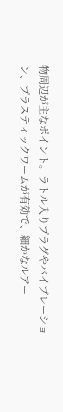物周辺が主なポイント。ラトル入りプラグやバイブレーション、プラスティックワームが有効で、細かなルアー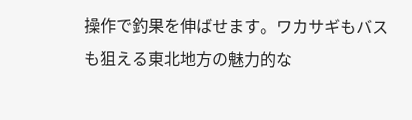操作で釣果を伸ばせます。ワカサギもバスも狙える東北地方の魅力的な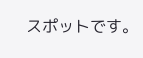スポットです。